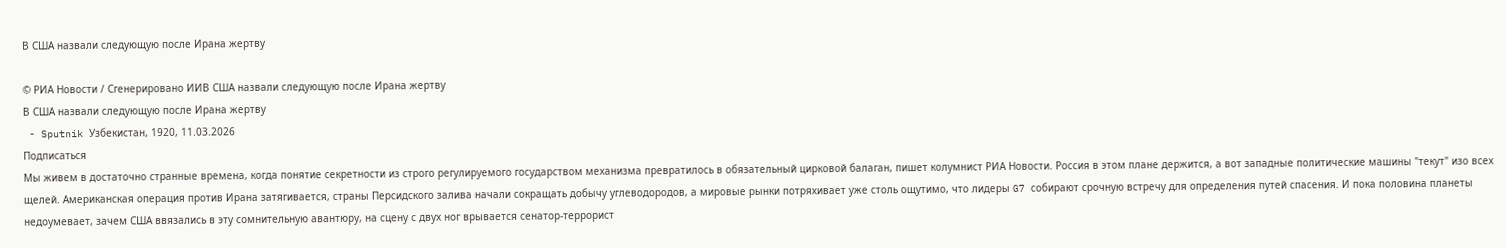В США назвали следующую после Ирана жертву

© РИА Новости / Сгенерировано ИИВ США назвали следующую после Ирана жертву
В США назвали следующую после Ирана жертву
 - Sputnik Узбекистан, 1920, 11.03.2026
Подписаться
Мы живем в достаточно странные времена, когда понятие секретности из строго регулируемого государством механизма превратилось в обязательный цирковой балаган, пишет колумнист РИА Новости. Россия в этом плане держится, а вот западные политические машины "текут" изо всех щелей. Американская операция против Ирана затягивается, страны Персидского залива начали сокращать добычу углеводородов, а мировые рынки потряхивает уже столь ощутимо, что лидеры G7 собирают срочную встречу для определения путей спасения. И пока половина планеты недоумевает, зачем США ввязались в эту сомнительную авантюру, на сцену с двух ног врывается сенатор-террорист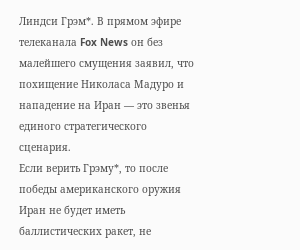Линдси Грэм*. В прямом эфире телеканала Fox News он без малейшего смущения заявил, что похищение Николаса Мадуро и нападение на Иран — это звенья единого стратегического сценария.
Если верить Грэму*, то после победы американского оружия Иран не будет иметь баллистических ракет, не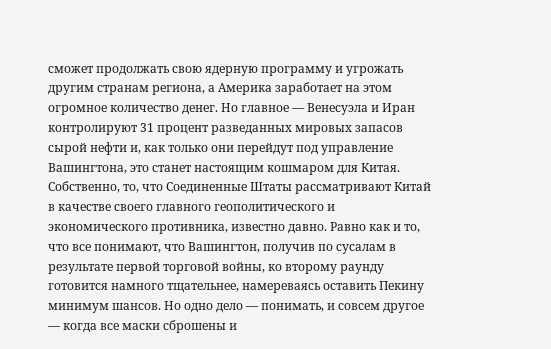сможет продолжать свою ядерную программу и угрожать другим странам региона, а Америка заработает на этом огромное количество денег. Но главное — Венесуэла и Иран контролируют 31 процент разведанных мировых запасов сырой нефти и, как только они перейдут под управление Вашингтона, это станет настоящим кошмаром для Китая.
Собственно, то, что Соединенные Штаты рассматривают Китай в качестве своего главного геополитического и экономического противника, известно давно. Равно как и то, что все понимают, что Вашингтон, получив по сусалам в результате первой торговой войны, ко второму раунду готовится намного тщательнее, намереваясь оставить Пекину минимум шансов. Но одно дело — понимать, и совсем другое — когда все маски сброшены и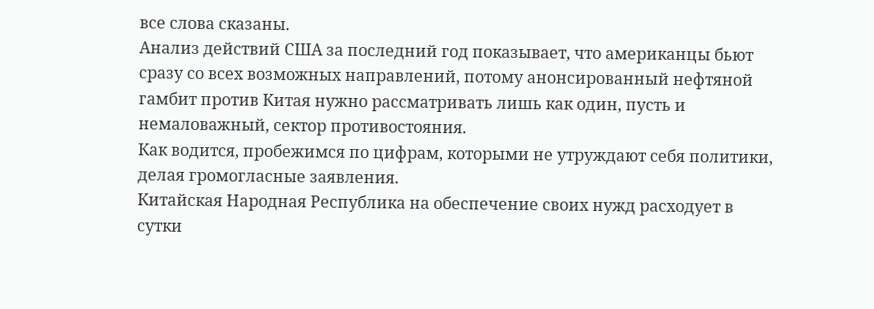все слова сказаны.
Анализ действий США за последний год показывает, что американцы бьют сразу со всех возможных направлений, потому анонсированный нефтяной гамбит против Китая нужно рассматривать лишь как один, пусть и немаловажный, сектор противостояния.
Как водится, пробежимся по цифрам, которыми не утруждают себя политики, делая громогласные заявления.
Китайская Народная Республика на обеспечение своих нужд расходует в сутки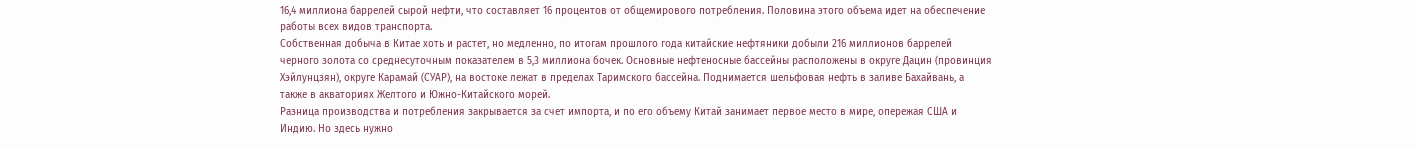16,4 миллиона баррелей сырой нефти, что составляет 16 процентов от общемирового потребления. Половина этого объема идет на обеспечение работы всех видов транспорта.
Собственная добыча в Китае хоть и растет, но медленно, по итогам прошлого года китайские нефтяники добыли 216 миллионов баррелей черного золота со среднесуточным показателем в 5,3 миллиона бочек. Основные нефтеносные бассейны расположены в округе Дацин (провинция Хэйлунцзян), округе Карамай (СУАР), на востоке лежат в пределах Таримского бассейна. Поднимается шельфовая нефть в заливе Бахайвань, а также в акваториях Желтого и Южно-Китайского морей.
Разница производства и потребления закрывается за счет импорта, и по его объему Китай занимает первое место в мире, опережая США и Индию. Но здесь нужно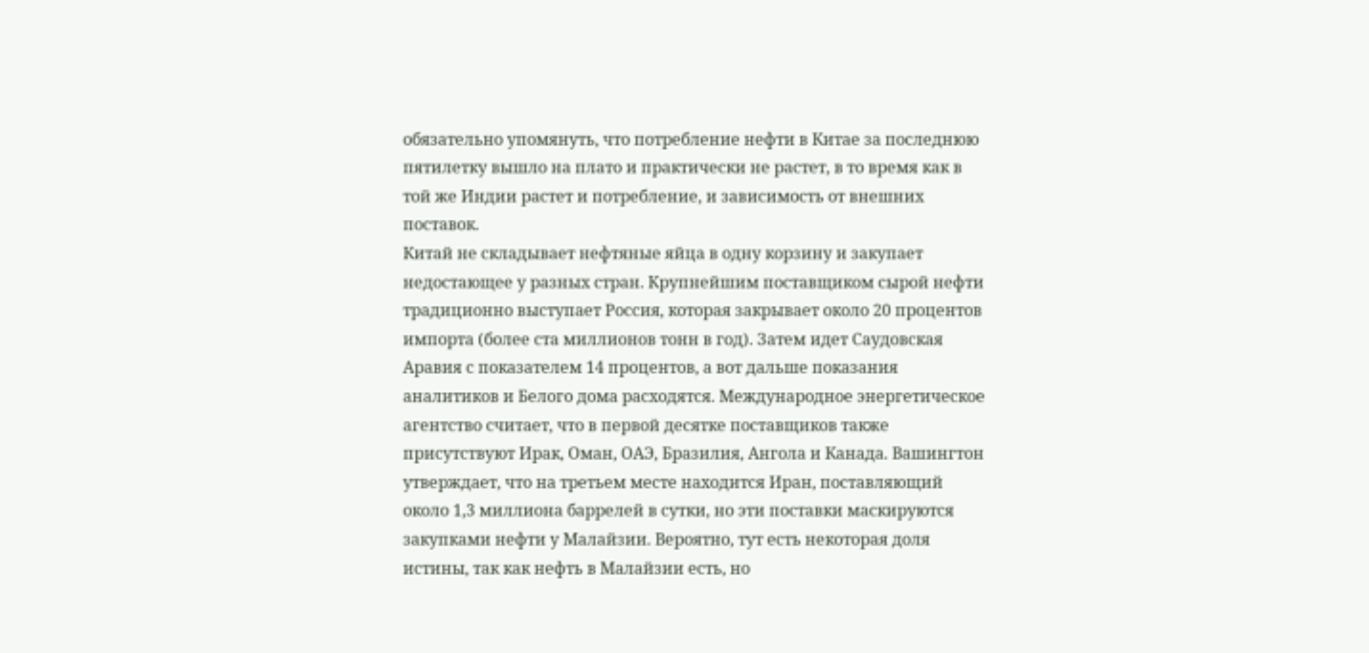обязательно упомянуть, что потребление нефти в Китае за последнюю пятилетку вышло на плато и практически не растет, в то время как в той же Индии растет и потребление, и зависимость от внешних поставок.
Китай не складывает нефтяные яйца в одну корзину и закупает недостающее у разных стран. Крупнейшим поставщиком сырой нефти традиционно выступает Россия, которая закрывает около 20 процентов импорта (более ста миллионов тонн в год). Затем идет Саудовская Аравия с показателем 14 процентов, а вот дальше показания аналитиков и Белого дома расходятся. Международное энергетическое агентство считает, что в первой десятке поставщиков также присутствуют Ирак, Оман, ОАЭ, Бразилия, Ангола и Канада. Вашингтон утверждает, что на третьем месте находится Иран, поставляющий около 1,3 миллиона баррелей в сутки, но эти поставки маскируются закупками нефти у Малайзии. Вероятно, тут есть некоторая доля истины, так как нефть в Малайзии есть, но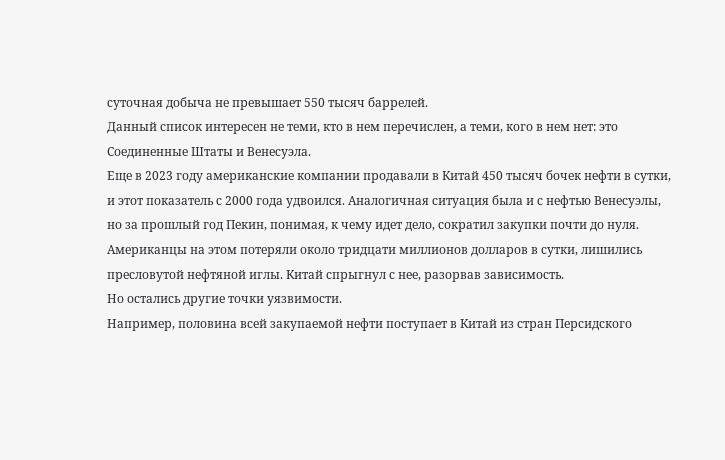суточная добыча не превышает 550 тысяч баррелей.
Данный список интересен не теми, кто в нем перечислен, а теми, кого в нем нет: это Соединенные Штаты и Венесуэла.
Еще в 2023 году американские компании продавали в Китай 450 тысяч бочек нефти в сутки, и этот показатель с 2000 года удвоился. Аналогичная ситуация была и с нефтью Венесуэлы, но за прошлый год Пекин, понимая, к чему идет дело, сократил закупки почти до нуля. Американцы на этом потеряли около тридцати миллионов долларов в сутки, лишились пресловутой нефтяной иглы. Китай спрыгнул с нее, разорвав зависимость.
Но остались другие точки уязвимости.
Например, половина всей закупаемой нефти поступает в Китай из стран Персидского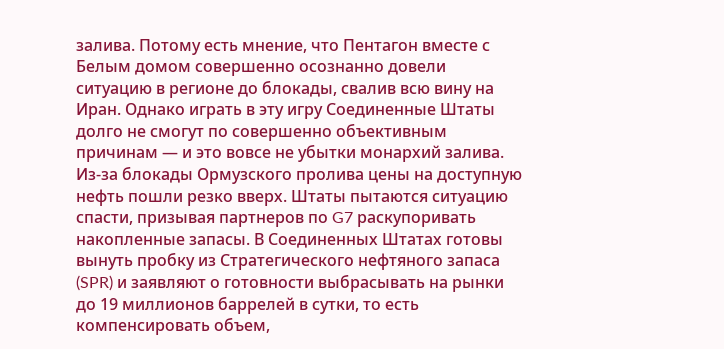залива. Потому есть мнение, что Пентагон вместе с Белым домом совершенно осознанно довели ситуацию в регионе до блокады, свалив всю вину на Иран. Однако играть в эту игру Соединенные Штаты долго не смогут по совершенно объективным причинам — и это вовсе не убытки монархий залива.
Из-за блокады Ормузского пролива цены на доступную нефть пошли резко вверх. Штаты пытаются ситуацию спасти, призывая партнеров по G7 раскупоривать накопленные запасы. В Соединенных Штатах готовы вынуть пробку из Стратегического нефтяного запаса (SPR) и заявляют о готовности выбрасывать на рынки до 19 миллионов баррелей в сутки, то есть компенсировать объем,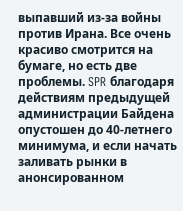выпавший из-за войны против Ирана. Все очень красиво смотрится на бумаге, но есть две проблемы. SPR благодаря действиям предыдущей администрации Байдена опустошен до 40-летнего минимума, и если начать заливать рынки в анонсированном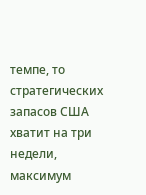темпе, то стратегических запасов США хватит на три недели, максимум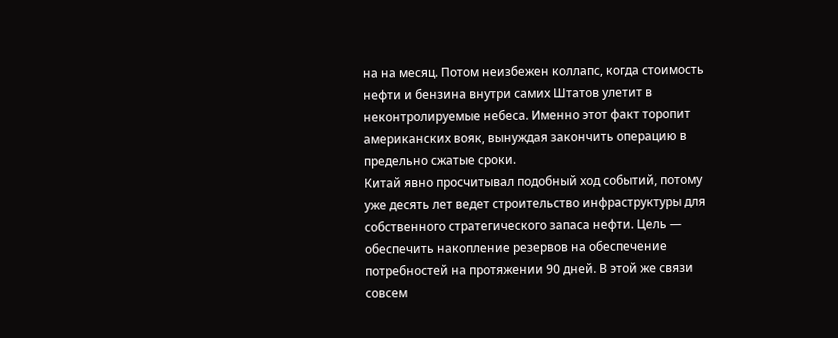на на месяц. Потом неизбежен коллапс, когда стоимость нефти и бензина внутри самих Штатов улетит в неконтролируемые небеса. Именно этот факт торопит американских вояк, вынуждая закончить операцию в предельно сжатые сроки.
Китай явно просчитывал подобный ход событий, потому уже десять лет ведет строительство инфраструктуры для собственного стратегического запаса нефти. Цель — обеспечить накопление резервов на обеспечение потребностей на протяжении 90 дней. В этой же связи совсем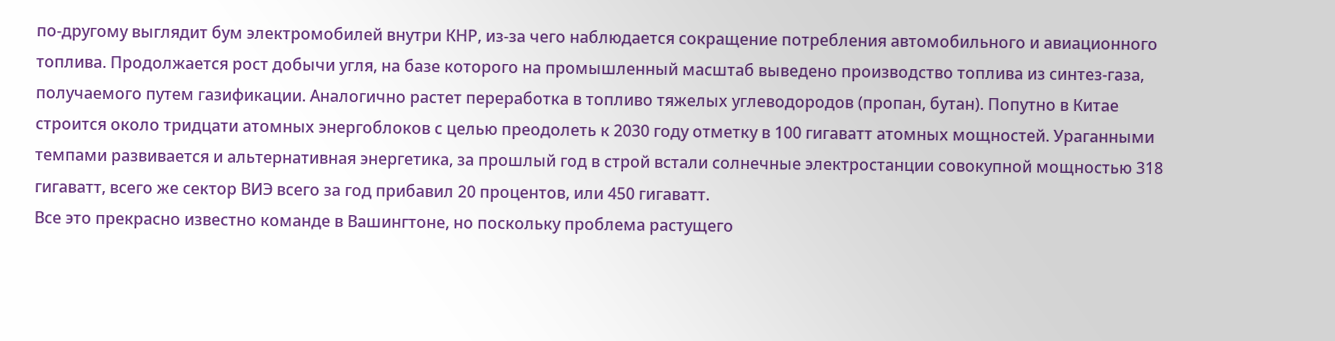по-другому выглядит бум электромобилей внутри КНР, из-за чего наблюдается сокращение потребления автомобильного и авиационного топлива. Продолжается рост добычи угля, на базе которого на промышленный масштаб выведено производство топлива из синтез-газа, получаемого путем газификации. Аналогично растет переработка в топливо тяжелых углеводородов (пропан, бутан). Попутно в Китае строится около тридцати атомных энергоблоков с целью преодолеть к 2030 году отметку в 100 гигаватт атомных мощностей. Ураганными темпами развивается и альтернативная энергетика, за прошлый год в строй встали солнечные электростанции совокупной мощностью 318 гигаватт, всего же сектор ВИЭ всего за год прибавил 20 процентов, или 450 гигаватт.
Все это прекрасно известно команде в Вашингтоне, но поскольку проблема растущего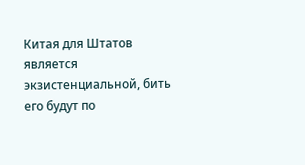Китая для Штатов является экзистенциальной, бить его будут по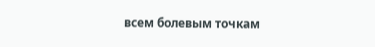всем болевым точкам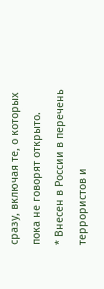сразу, включая те, о которых пока не говорят открыто.
* Внесен в России в перечень террористов и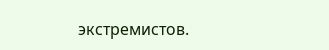экстремистов.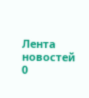Лента новостей
0